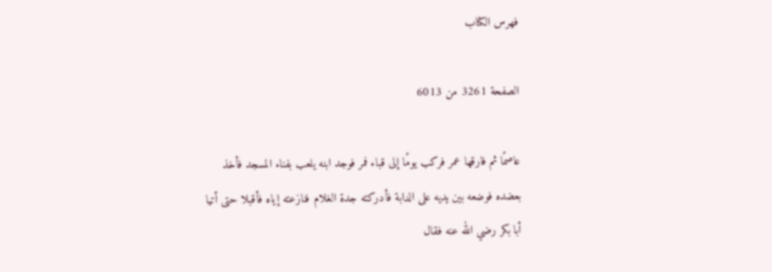فهرس الكتاب

الصفحة 3261 من 6013

عاصمًا ثم فارقها عمر فركب يومًا إلى قباء فمر فوجد ابنه يلعب بفناء المسجد فأخذ بعضده فوضعه بين يديه على الدابة فأدركته جدة الغلام فنازعته إياه فأقبلا حتى أتيا أبا بكر رضي الله عنه فقال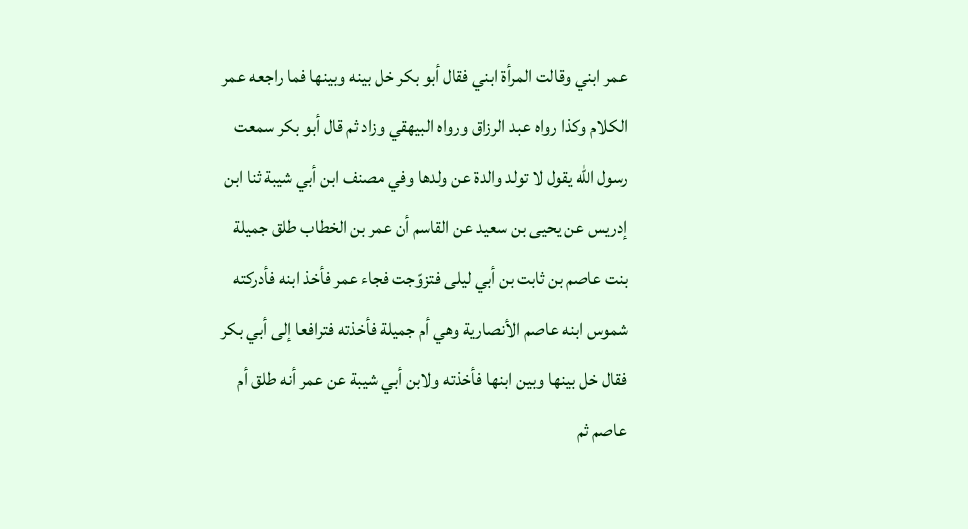عمر ابني وقالت المرأة ابني فقال أبو بكر خل بينه وبينها فما راجعه عمر الكلام وكذا رواه عبد الرزاق ورواه البيهقي وزاد ثم قال أبو بكر سمعت رسول الله يقول لا تولد والدة عن ولدها وفي مصنف ابن أبي شيبة ثنا ابن إدريس عن يحيى بن سعيد عن القاسم أن عمر بن الخطاب طلق جميلة بنت عاصم بن ثابت بن أبي ليلى فتزوّجت فجاء عمر فأخذ ابنه فأدركته شموس ابنه عاصم الأنصارية وهي أم جميلة فأخذته فترافعا إلى أبي بكر فقال خل بينها وبين ابنها فأخذته ولابن أبي شيبة عن عمر أنه طلق أم عاصم ثم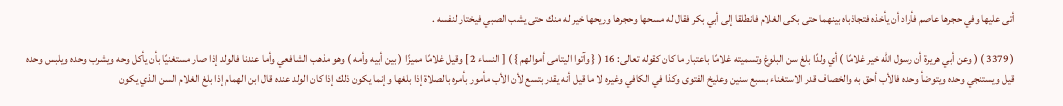أتى عليها وفي حجرها عاصم فأراد أن يأخذه فتجاذباه بينهما حتى بكى الغلام فانطلقا إلى أبي بكر فقال له مسحها وحجرها وريحها خير له منك حتى يشب الصبي فيختار لنفسه .

( 3379 ) ( وعن أبي هريرة أن رسول الله خير غلامًا ) أي ولدًا بلغ سن البلوغ وتسميته غلامًا باعتبار ما كان كقوله تعالى: 16 ( { وآتوا اليتامى أموالهم } ) [ النساء 2 ] وقيل غلامًا مميزًا ( بين أبيه وأمه ) وهو مذهب الشافعي وأما عندنا فالولد إذا صار مستغنيًا بأن يأكل وحه ويشرب وحده ويلبس وحده قيل ويستنجي وحده ويتوضأ وحده فالأب أحق به والخصاف قدر الاستغناء بسبع سنين وعليخ الفتوى وكذا في الكافي وغيره لا ما قيل أنه يقدر بتسع لأن الأب مأمور بأمره بالصلاة إذا بلغها وإنما يكون ذلك إذا كان الولد عنده قال ابن الهمام إذا بلغ الغلام السن الذي يكون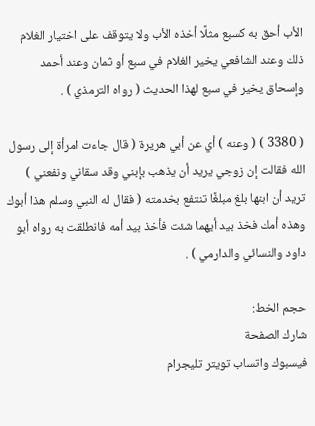الأب أحق به كسبع مثلًا أخذه الأب ولا يتوقف على اختيار الغلام ذلك وعند الشافعي يخير الغلام في سبع أو ثمان وعند أحمد وإسحاق يخير في سبع لهذا الحديث ( رواه الترمذي ) .

( 3380 ) ( وعنه ) أي عن أبي هريرة ( قال جاءت امرأة إلى رسول الله فقالت إن زوجي يريد أن يذهب بإبني وقد سقاني ونفعني ) تريد أن ابنها بلغ مبلغًا تنتفع بخدمته ( فقال له النبي وسلم هذا أبوك وهذه أمك فخذ بيد أيهما شئت فأخذ بيد أمه فانطلقت به رواه أبو داود والنسائي والدارمي ) .

حجم الخط:
شارك الصفحة
فيسبوك واتساب تويتر تليجرام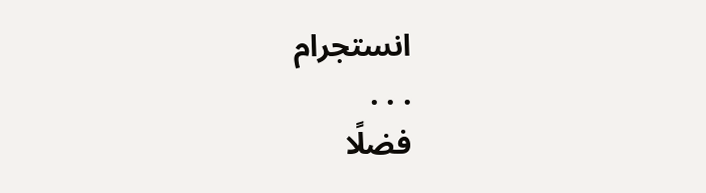انستجرام
. . .
فضلًا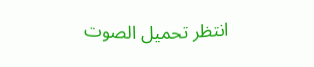انتظر تحميل الصوت